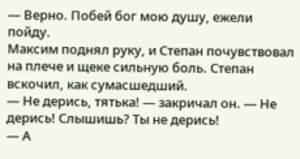— Верно. Побей бог мою душу, ежели пойду.
Максим поднял руку, и Степан почувствовал на плече и щеке сильную боль. Степан вскочил, как сумасшедший.
— Не дерись, тятька! — закричал он. — Не дерись! Слышишь? Ты не дерись!
— А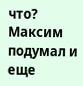что?
Максим подумал и еще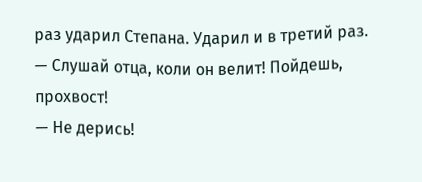раз ударил Степана. Ударил и в третий раз.
— Слушай отца, коли он велит! Пойдешь, прохвост!
— Не дерись!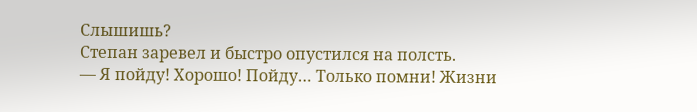Слышишь?
Степан заревел и быстро опустился на полсть.
— Я пойду! Хорошо! Пойду… Только помни! Жизни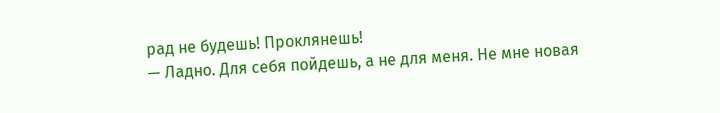рад не будешь! Проклянешь!
— Ладно. Для себя пойдешь, а не для меня. Не мне новая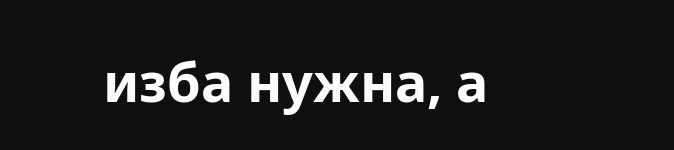изба нужна, а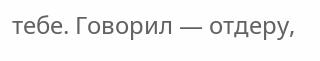тебе. Говорил — отдеру,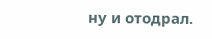ну и отодрал.